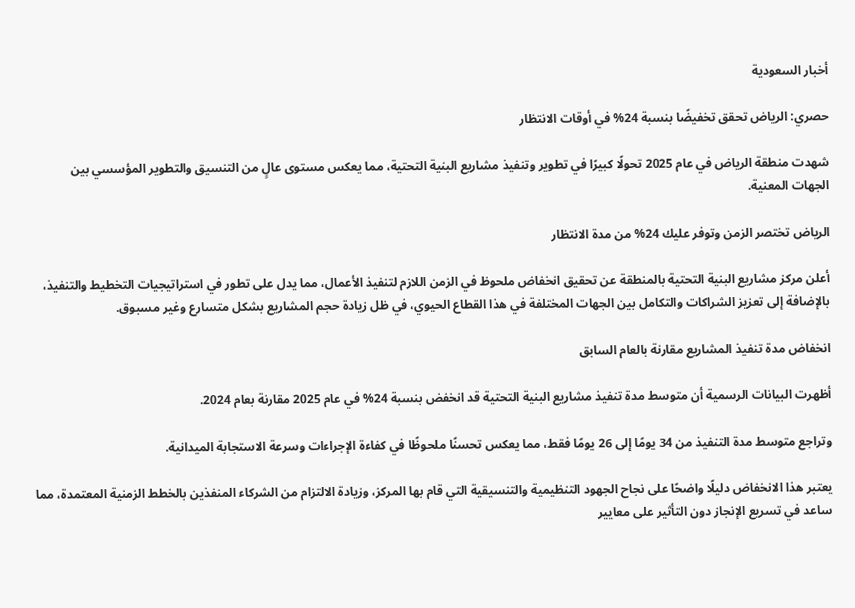أخبار السعودية

حصري: الرياض تحقق تخفيضًا بنسبة 24% في أوقات الانتظار

شهدت منطقة الرياض في عام 2025 تحولًا كبيرًا في تطوير وتنفيذ مشاريع البنية التحتية، مما يعكس مستوى عالٍ من التنسيق والتطوير المؤسسي بين الجهات المعنية.

الرياض تختصر الزمن وتوفر عليك 24% من مدة الانتظار

أعلن مركز مشاريع البنية التحتية بالمنطقة عن تحقيق انخفاض ملحوظ في الزمن اللازم لتنفيذ الأعمال، مما يدل على تطور في استراتيجيات التخطيط والتنفيذ، بالإضافة إلى تعزيز الشراكات والتكامل بين الجهات المختلفة في هذا القطاع الحيوي، في ظل زيادة حجم المشاريع بشكل متسارع وغير مسبوق.

انخفاض مدة تنفيذ المشاريع مقارنة بالعام السابق

أظهرت البيانات الرسمية أن متوسط مدة تنفيذ مشاريع البنية التحتية قد انخفض بنسبة 24% في عام 2025 مقارنة بعام 2024.

وتراجع متوسط مدة التنفيذ من 34 يومًا إلى 26 يومًا فقط، مما يعكس تحسنًا ملحوظًا في كفاءة الإجراءات وسرعة الاستجابة الميدانية.

يعتبر هذا الانخفاض دليلًا واضحًا على نجاح الجهود التنظيمية والتنسيقية التي قام بها المركز، وزيادة الالتزام من الشركاء المنفذين بالخطط الزمنية المعتمدة، مما ساعد في تسريع الإنجاز دون التأثير على معايير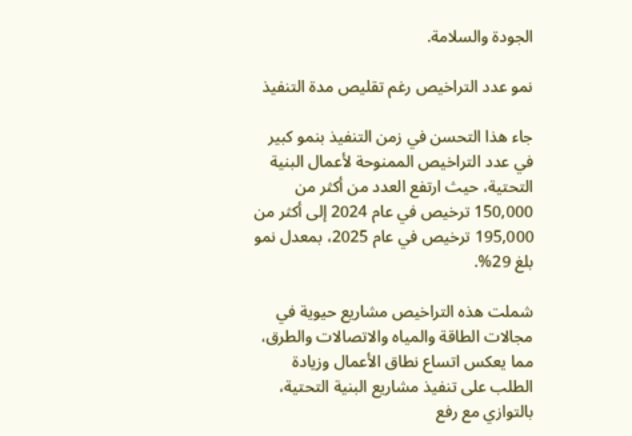الجودة والسلامة.

نمو عدد التراخيص رغم تقليص مدة التنفيذ

جاء هذا التحسن في زمن التنفيذ بنمو كبير في عدد التراخيص الممنوحة لأعمال البنية التحتية، حيث ارتفع العدد من أكثر من 150,000 ترخيص في عام 2024 إلى أكثر من 195,000 ترخيص في عام 2025، بمعدل نمو بلغ 29%.

شملت هذه التراخيص مشاريع حيوية في مجالات الطاقة والمياه والاتصالات والطرق، مما يعكس اتساع نطاق الأعمال وزيادة الطلب على تنفيذ مشاريع البنية التحتية، بالتوازي مع رفع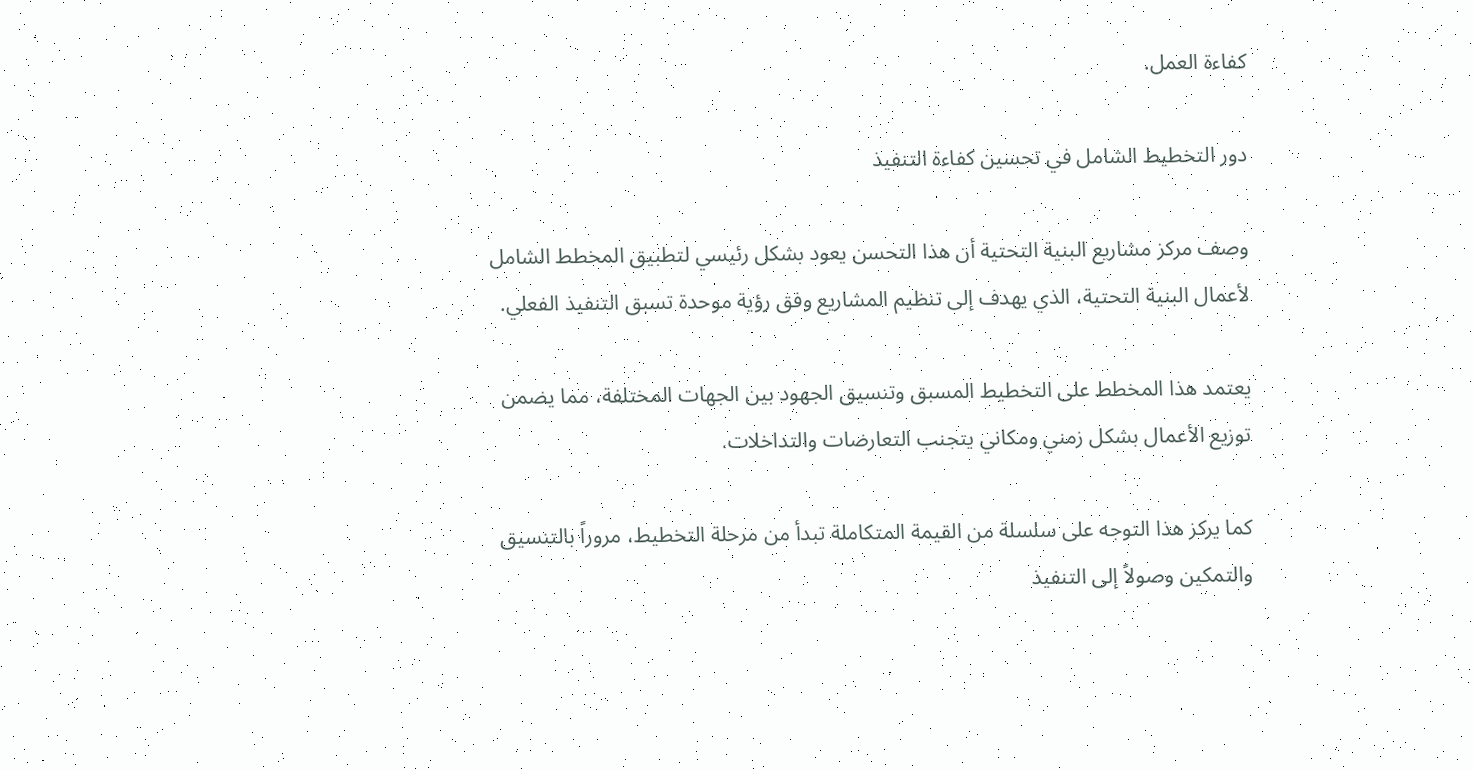كفاءة العمل.

دور التخطيط الشامل في تحسين كفاءة التنفيذ

وصف مركز مشاريع البنية التحتية أن هذا التحسن يعود بشكل رئيسي لتطبيق المخطط الشامل لأعمال البنية التحتية، الذي يهدف إلى تنظيم المشاريع وفق رؤية موحدة تسبق التنفيذ الفعلي.

يعتمد هذا المخطط على التخطيط المسبق وتنسيق الجهود بين الجهات المختلفة، مما يضمن توزيع الأعمال بشكل زمني ومكاني يتجنب التعارضات والتداخلات.

كما يركز هذا التوجه على سلسلة من القيمة المتكاملة تبدأ من مرحلة التخطيط، مروراً بالتنسيق والتمكين وصولاً إلى التنفيذ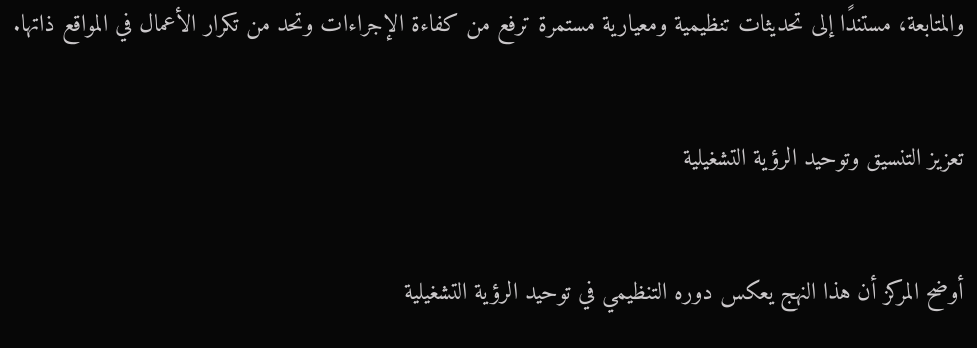والمتابعة، مستندًا إلى تحديثات تنظيمية ومعيارية مستمرة ترفع من كفاءة الإجراءات وتحد من تكرار الأعمال في المواقع ذاتها.

تعزيز التنسيق وتوحيد الرؤية التشغيلية

أوضح المركز أن هذا النهج يعكس دوره التنظيمي في توحيد الرؤية التشغيلية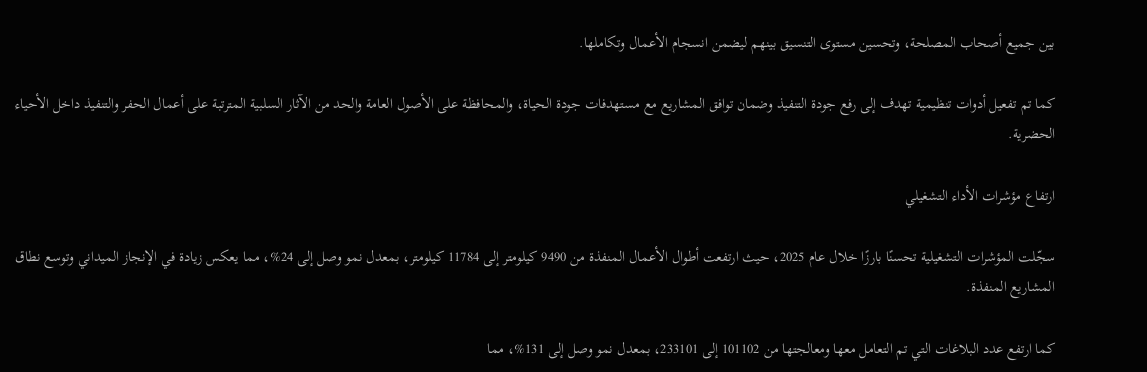بين جميع أصحاب المصلحة، وتحسين مستوى التنسيق بينهم ليضمن انسجام الأعمال وتكاملها.

كما تم تفعيل أدوات تنظيمية تهدف إلى رفع جودة التنفيذ وضمان توافق المشاريع مع مستهدفات جودة الحياة، والمحافظة على الأصول العامة والحد من الآثار السلبية المترتبة على أعمال الحفر والتنفيذ داخل الأحياء الحضرية.

ارتفاع مؤشرات الأداء التشغيلي

سجّلت المؤشرات التشغيلية تحسنًا بارزًا خلال عام 2025، حيث ارتفعت أطوال الأعمال المنفذة من 9490 كيلومتر إلى 11784 كيلومتر، بمعدل نمو وصل إلى 24%، مما يعكس زيادة في الإنجاز الميداني وتوسع نطاق المشاريع المنفذة.

كما ارتفع عدد البلاغات التي تم التعامل معها ومعالجتها من 101102 إلى 233101، بمعدل نمو وصل إلى 131%، مما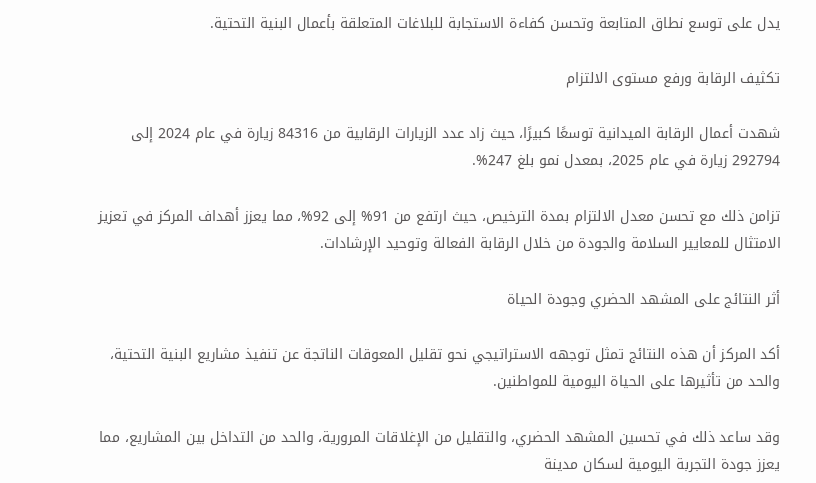يدل على توسع نطاق المتابعة وتحسن كفاءة الاستجابة للبلاغات المتعلقة بأعمال البنية التحتية.

تكثيف الرقابة ورفع مستوى الالتزام

شهدت أعمال الرقابة الميدانية توسعًا كبيرًا، حيث زاد عدد الزيارات الرقابية من 84316 زيارة في عام 2024 إلى 292794 زيارة في عام 2025، بمعدل نمو بلغ 247%.

تزامن ذلك مع تحسن معدل الالتزام بمدة الترخيص، حيث ارتفع من 91% إلى 92%، مما يعزز أهداف المركز في تعزيز الامتثال للمعايير السلامة والجودة من خلال الرقابة الفعالة وتوحيد الإرشادات.

أثر النتائج على المشهد الحضري وجودة الحياة

أكد المركز أن هذه النتائج تمثل توجهه الاستراتيجي نحو تقليل المعوقات الناتجة عن تنفيذ مشاريع البنية التحتية، والحد من تأثيرها على الحياة اليومية للمواطنين.

وقد ساعد ذلك في تحسين المشهد الحضري، والتقليل من الإغلاقات المرورية، والحد من التداخل بين المشاريع، مما يعزز جودة التجربة اليومية لسكان مدينة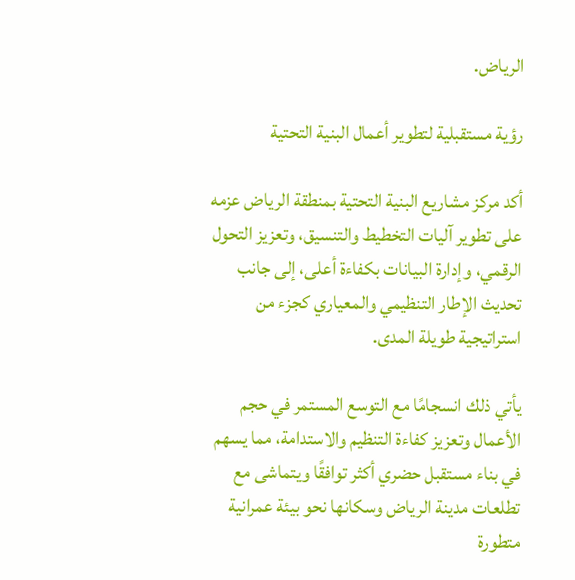الرياض.

رؤية مستقبلية لتطوير أعمال البنية التحتية

أكد مركز مشاريع البنية التحتية بمنطقة الرياض عزمه على تطوير آليات التخطيط والتنسيق، وتعزيز التحول الرقمي، وإدارة البيانات بكفاءة أعلى، إلى جانب تحديث الإطار التنظيمي والمعياري كجزء من استراتيجية طويلة المدى.

يأتي ذلك انسجامًا مع التوسع المستمر في حجم الأعمال وتعزيز كفاءة التنظيم والاستدامة، مما يسهم في بناء مستقبل حضري أكثر توافقًا ويتماشى مع تطلعات مدينة الرياض وسكانها نحو بيئة عمرانية متطورة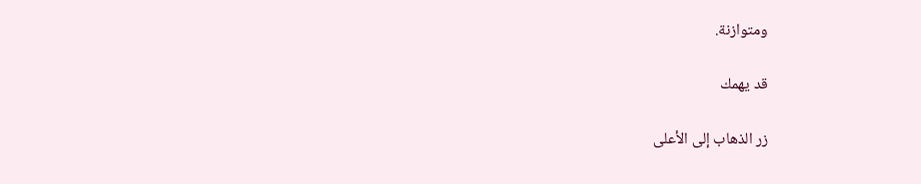ومتوازنة.

قد يهمك

زر الذهاب إلى الأعلى